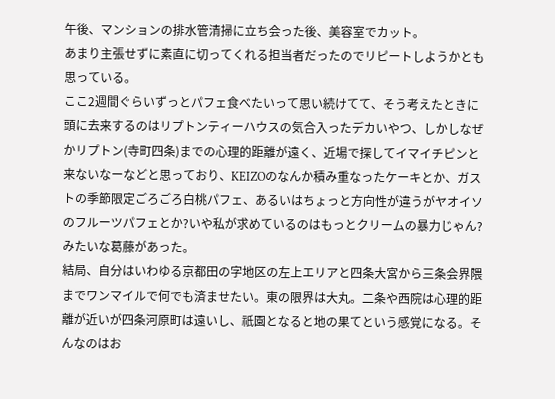午後、マンションの排水管清掃に立ち会った後、美容室でカット。
あまり主張せずに素直に切ってくれる担当者だったのでリピートしようかとも思っている。
ここ2週間ぐらいずっとパフェ食べたいって思い続けてて、そう考えたときに頭に去来するのはリプトンティーハウスの気合入ったデカいやつ、しかしなぜかリプトン(寺町四条)までの心理的距離が遠く、近場で探してイマイチピンと来ないなーなどと思っており、KEIZOのなんか積み重なったケーキとか、ガストの季節限定ごろごろ白桃パフェ、あるいはちょっと方向性が違うがヤオイソのフルーツパフェとか?いや私が求めているのはもっとクリームの暴力じゃん?みたいな葛藤があった。
結局、自分はいわゆる京都田の字地区の左上エリアと四条大宮から三条会界隈までワンマイルで何でも済ませたい。東の限界は大丸。二条や西院は心理的距離が近いが四条河原町は遠いし、祇園となると地の果てという感覚になる。そんなのはお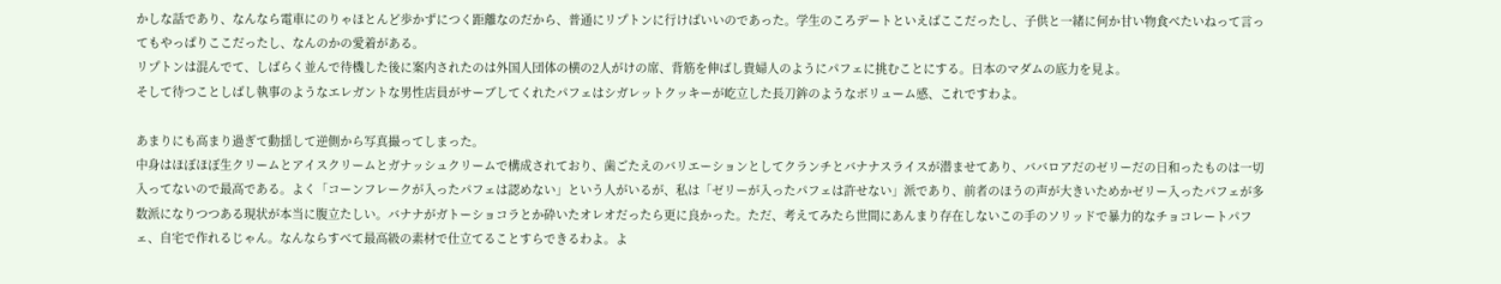かしな話であり、なんなら電車にのりゃほとんど歩かずにつく距離なのだから、普通にリプトンに行けばいいのであった。学生のころデートといえばここだったし、子供と一緒に何か甘い物食べたいねって言ってもやっぱりここだったし、なんのかの愛着がある。
リプトンは混んでて、しばらく並んで待機した後に案内されたのは外国人団体の横の2人がけの席、背筋を伸ばし貴婦人のようにパフェに挑むことにする。日本のマダムの底力を見よ。
そして待つことしばし執事のようなエレガントな男性店員がサーブしてくれたパフェはシガレットクッキーが屹立した長刀鉾のようなボリューム感、これですわよ。

あまりにも高まり過ぎて動揺して逆側から写真撮ってしまった。
中身はほぼほぼ生クリームとアイスクリームとガナッシュクリームで構成されており、歯ごたえのバリエーションとしてクランチとバナナスライスが潜ませてあり、ババロアだのゼリーだの日和ったものは一切入ってないので最高である。よく「コーンフレークが入ったパフェは認めない」という人がいるが、私は「ゼリーが入ったパフェは許せない」派であり、前者のほうの声が大きいためかゼリー入ったパフェが多数派になりつつある現状が本当に腹立たしい。バナナがガトーショコラとか砕いたオレオだったら更に良かった。ただ、考えてみたら世間にあんまり存在しないこの手のソリッドで暴力的なチョコレートパフェ、自宅で作れるじゃん。なんならすべて最高級の素材で仕立てることすらできるわよ。よ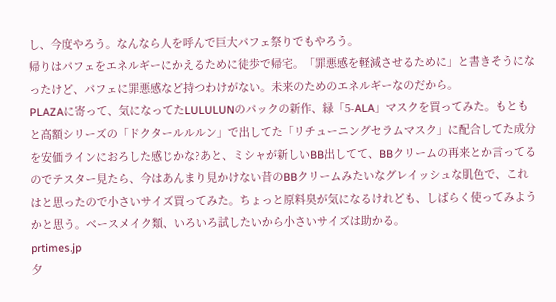し、今度やろう。なんなら人を呼んで巨大パフェ祭りでもやろう。
帰りはパフェをエネルギーにかえるために徒歩で帰宅。「罪悪感を軽減させるために」と書きそうになったけど、パフェに罪悪感など持つわけがない。未来のためのエネルギーなのだから。
PLAZAに寄って、気になってたLULULUNのパックの新作、緑「5-ALA」マスクを買ってみた。もともと高額シリーズの「ドクタールルルン」で出してた「リチューニングセラムマスク」に配合してた成分を安価ラインにおろした感じかな?あと、ミシャが新しいBB出してて、BBクリームの再来とか言ってるのでテスター見たら、今はあんまり見かけない昔のBBクリームみたいなグレイッシュな肌色で、これはと思ったので小さいサイズ買ってみた。ちょっと原料臭が気になるけれども、しばらく使ってみようかと思う。ベースメイク類、いろいろ試したいから小さいサイズは助かる。
prtimes.jp
夕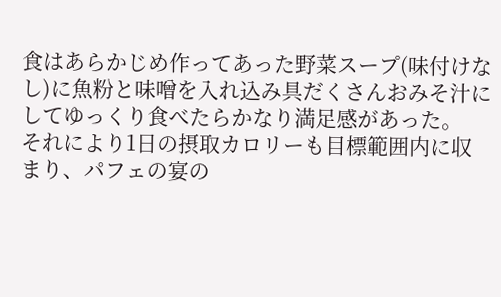食はあらかじめ作ってあった野菜スープ(味付けなし)に魚粉と味噌を入れ込み具だくさんおみそ汁にしてゆっくり食べたらかなり満足感があった。
それにより1日の摂取カロリーも目標範囲内に収まり、パフェの宴の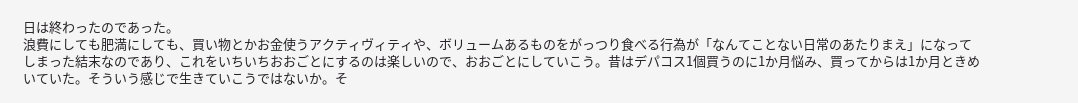日は終わったのであった。
浪費にしても肥満にしても、買い物とかお金使うアクティヴィティや、ボリュームあるものをがっつり食べる行為が「なんてことない日常のあたりまえ」になってしまった結末なのであり、これをいちいちおおごとにするのは楽しいので、おおごとにしていこう。昔はデパコス1個買うのに1か月悩み、買ってからは1か月ときめいていた。そういう感じで生きていこうではないか。そ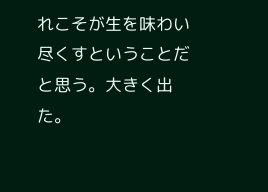れこそが生を味わい尽くすということだと思う。大きく出た。